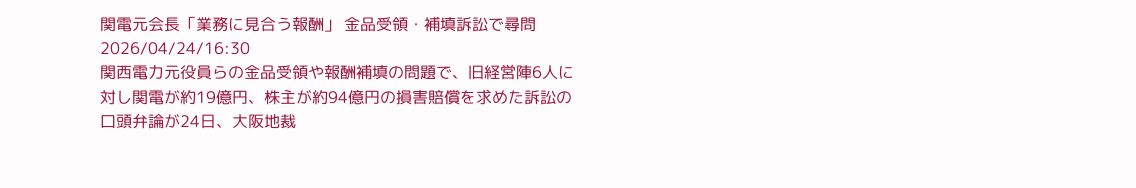関電元会長「業務に見合う報酬」 金品受領・補填訴訟で尋問
2026/04/24/16:30
関西電力元役員らの金品受領や報酬補填の問題で、旧経営陣6人に対し関電が約19億円、株主が約94億円の損害賠償を求めた訴訟の口頭弁論が24日、大阪地裁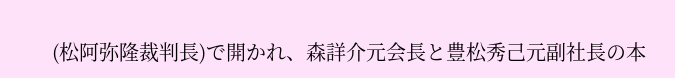(松阿弥隆裁判長)で開かれ、森詳介元会長と豊松秀己元副社長の本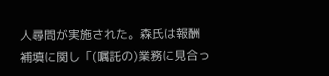人尋問が実施された。森氏は報酬補填に関し「(嘱託の)業務に見合っ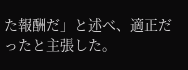た報酬だ」と述べ、適正だったと主張した。